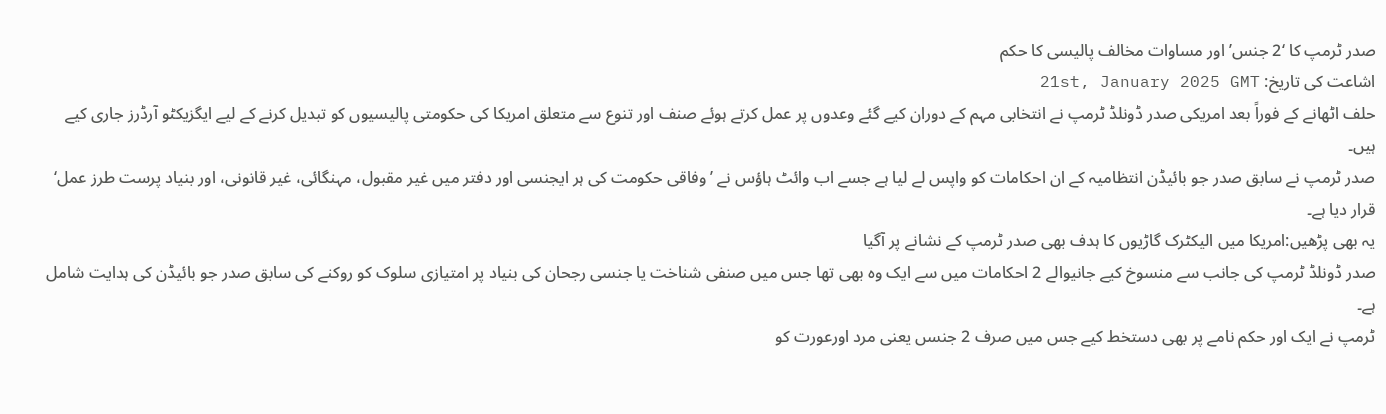صدر ٹرمپ کا ‘2 جنس’ اور مساوات مخالف پالیسی کا حکم
اشاعت کی تاریخ: 21st, January 2025 GMT
حلف اٹھانے کے فوراً بعد امریکی صدر ڈونلڈ ٹرمپ نے انتخابی مہم کے دوران کیے گئے وعدوں پر عمل کرتے ہوئے صنف اور تنوع سے متعلق امریکا کی حکومتی پالیسیوں کو تبدیل کرنے کے لیے ایگزیکٹو آرڈرز جاری کیے ہیں۔
صدر ٹرمپ نے سابق صدر جو بائیڈن انتظامیہ کے ان احکامات کو واپس لے لیا ہے جسے اب وائٹ ہاؤس نے ’وفاقی حکومت کی ہر ایجنسی اور دفتر میں غیر مقبول، مہنگائی، غیر قانونی، اور بنیاد پرست طرز عمل‘ قرار دیا ہے۔
یہ بھی پڑھیں:امریکا میں الیکٹرک گاڑیوں کا ہدف بھی صدر ٹرمپ کے نشانے پر آگیا
صدر ڈونلڈ ٹرمپ کی جانب سے منسوخ کیے جانیوالے 2 احکامات میں سے ایک وہ بھی تھا جس میں صنفی شناخت یا جنسی رجحان کی بنیاد پر امتیازی سلوک کو روکنے کی سابق صدر جو بائیڈن کی ہدایت شامل ہے۔
ٹرمپ نے ایک اور حکم نامے پر بھی دستخط کیے جس میں صرف 2 جنسں یعنی مرد اورعورت کو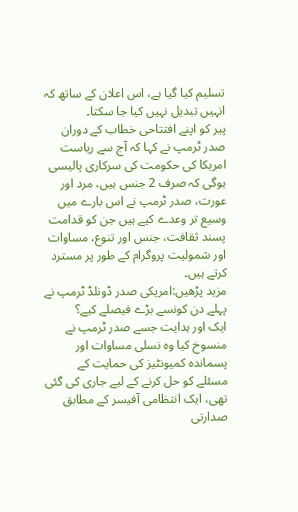تسلیم کیا گیا ہے، اس اعلان کے ساتھ کہ انہیں تبدیل نہیں کیا جا سکتا۔
پیر کو اپنے افتتاحی خطاب کے دوران صدر ٹرمپ نے کہا کہ آج سے ریاست امریکا کی حکومت کی سرکاری پالیسی ہوگی کہ صرف 2 جنس ہیں، مرد اور عورت، صدر ٹرمپ نے اس بارے میں وسیع تر وعدے کیے ہیں جن کو قدامت پسند ثقافت، جنس اور تنوع، مساوات اور شمولیت پروگرام کے طور پر مسترد کرتے ہیں۔
مزید پڑھیں:امریکی صدر ڈونلڈ ٹرمپ نے پہلے دن کونسے بڑے فیصلے کیے؟
ایک اور ہدایت جسے صدر ٹرمپ نے منسوخ کیا وہ نسلی مساوات اور پسماندہ کمیونٹیز کی حمایت کے مسئلے کو حل کرنے کے لیے جاری کی گئی تھی، ایک انتظامی آفیسر کے مطابق صدارتی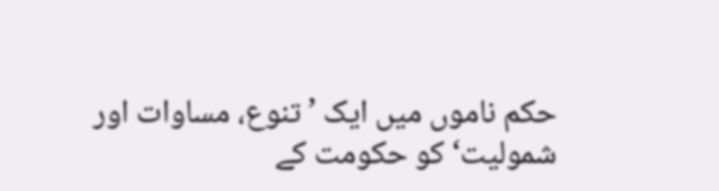حکم ناموں میں ایک ’تنوع، مساوات اور شمولیت‘ کو حکومت کے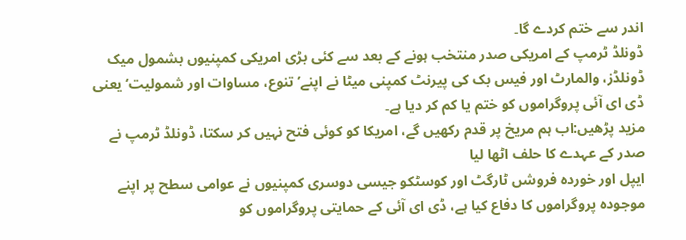اندر سے ختم کردے گا۔
ڈونلڈ ٹرمپ کے امریکی صدر منتخب ہونے کے بعد سے کئی بڑی امریکی کمپنیوں بشمول میک ڈونلڈز، والمارٹ اور فیس بک کی پیرنٹ کمپنی میٹا نے اپنے’ تنوع، مساوات اور شمولیت‘یعنی ڈی ای آئی پروگراموں کو ختم یا کم کر دیا ہے۔
مزید پڑھیں:اب ہم مریخ پر قدم رکھیں گے، امریکا کو کوئی فتح نہیں کر سکتا، ڈونلڈ ٹرمپ نے صدر کے عہدے کا حلف اٹھا لیا
ایپل اور خوردہ فروشں ٹارگٹ اور کوسٹکو جیسی دوسری کمپنیوں نے عوامی سطح پر اپنے موجودہ پروگراموں کا دفاع کیا ہے، ڈی ای آئی کے حمایتی پروگراموں کو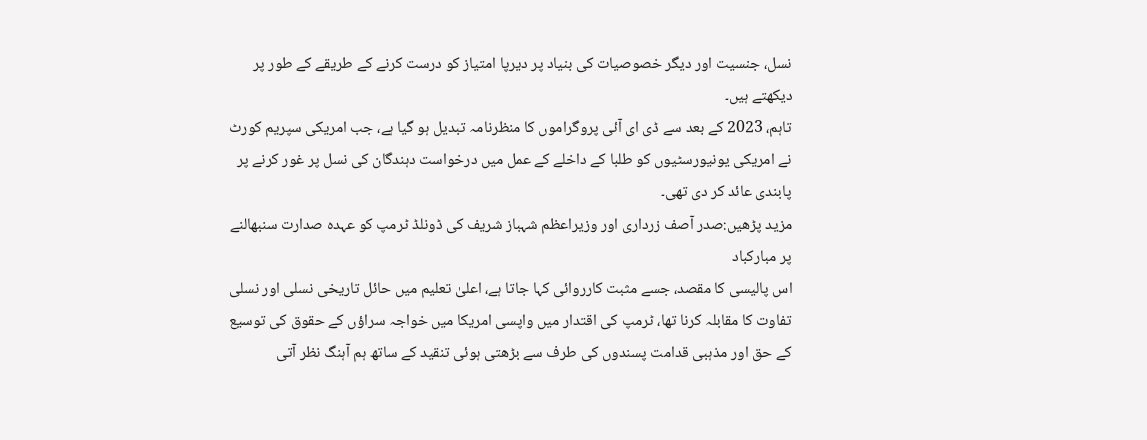نسل، جنسیت اور دیگر خصوصیات کی بنیاد پر دیرپا امتیاز کو درست کرنے کے طریقے کے طور پر دیکھتے ہیں۔
تاہم، 2023 کے بعد سے ڈی ای آئی پروگراموں کا منظرنامہ تبدیل ہو گیا ہے، جب امریکی سپریم کورٹ نے امریکی یونیورسٹیوں کو طلبا کے داخلے کے عمل میں درخواست دہندگان کی نسل پر غور کرنے پر پابندی عائد کر دی تھی۔
مزید پڑھیں:صدر آصف زرداری اور وزیراعظم شہباز شریف کی ڈونلڈ ٹرمپ کو عہدہ صدارت سنبھالنے پر مبارکباد
اس پالیسی کا مقصد، جسے مثبت کارروائی کہا جاتا ہے، اعلیٰ تعلیم میں حائل تاریخی نسلی اور نسلی تفاوت کا مقابلہ کرنا تھا، ٹرمپ کی اقتدار میں واپسی امریکا میں خواجہ سراؤں کے حقوق کی توسیع کے حق اور مذہبی قدامت پسندوں کی طرف سے بڑھتی ہوئی تنقید کے ساتھ ہم آہنگ نظر آتی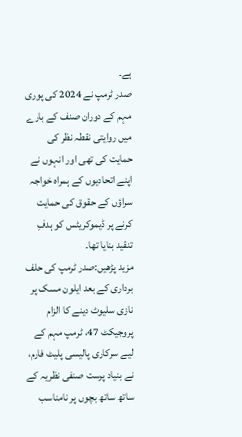ہے۔
صدر ٹرمپ نے 2024 کی پوری مہم کے دوران صنف کے بارے میں روایتی نقطہ نظر کی حمایت کی تھی اور انہوں نے اپنے اتحادیوں کے ہمراہ خواجہ سراؤں کے حقوق کی حمایت کرنے پر ڈیموکریٹس کو ہدفِ تنقید بنایا تھا۔
مزید پڑھیں:صدر ٹرمپ کی حلف برداری کے بعد ایلون مسک پر نازی سلیوٹ دینے کا الزام
پروجیکٹ 47، ٹرمپ مہم کے لیے سرکاری پالیسی پلیٹ فارم، نے بنیاد پرست صنفی نظریہ کے ساتھ ساتھ بچوں پر نامناسب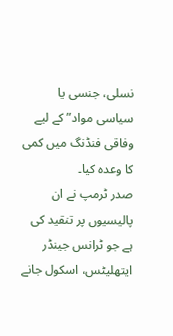نسلی، جنسی یا سیاسی مواد” کے لیے وفاقی فنڈنگ میں کمی کا وعدہ کیا۔
صدر ٹرمپ نے ان پالیسیوں پر تنقید کی ہے جو ٹرانس جینڈر ایتھلیٹس، اسکول جانے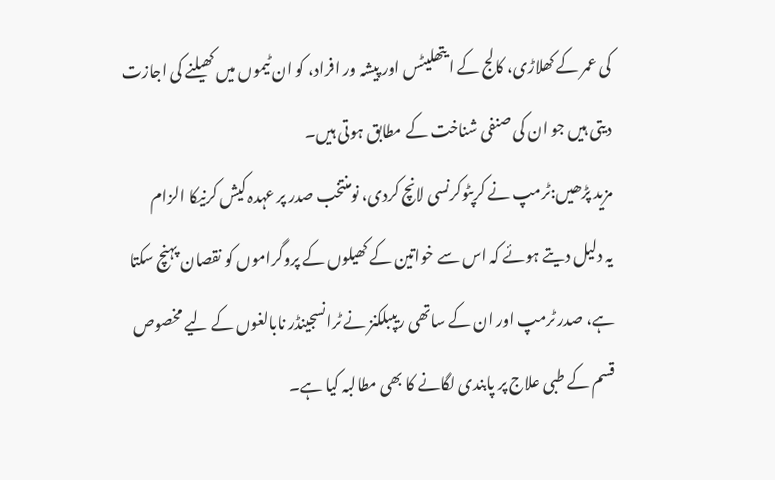کی عمر کے کھلاڑی، کالج کے ایتھلیٹس اور پیشہ ور افراد، کو ان ٹیموں میں کھیلنے کی اجازت دیتی ہیں جو ان کی صنفی شناخت کے مطابق ہوتی ہیں۔
مزید پڑھیں:ٹرمپ نے کرپٹوکرنسی لانچ کردی، نومنتخب صدر پر عہدہ کیش کرنیکا الزام
یہ دلیل دیتے ہوئے کہ اس سے خواتین کے کھیلوں کے پروگراموں کو نقصان پہنچ سکتا ہے، صدر ٹرمپ اور ان کے ساتھی ریپبلکنز نے ٹرانسجینڈر نابالغوں کے لیے مخصوص قسم کے طبی علاج پر پابندی لگانے کا بھی مطالبہ کیا ہے۔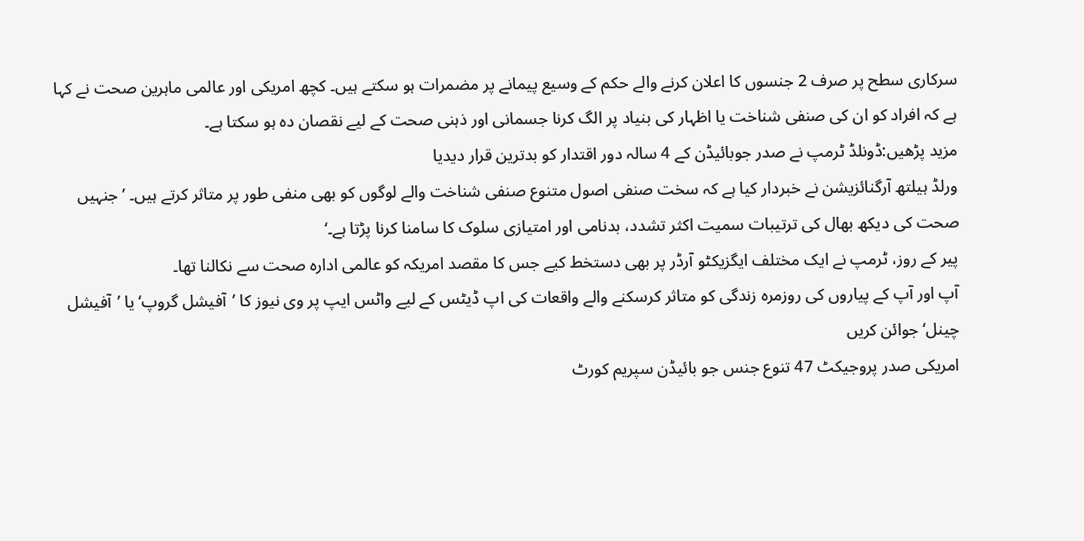سرکاری سطح پر صرف 2 جنسوں کا اعلان کرنے والے حکم کے وسیع پیمانے پر مضمرات ہو سکتے ہیں۔ کچھ امریکی اور عالمی ماہرین صحت نے کہا ہے کہ افراد کو ان کی صنفی شناخت یا اظہار کی بنیاد پر الگ کرنا جسمانی اور ذہنی صحت کے لیے نقصان دہ ہو سکتا ہے۔
مزید پڑھیں:ڈونلڈ ٹرمپ نے صدر جوبائیڈن کے 4 سالہ دور اقتدار کو بدترین قرار دیدیا
ورلڈ ہیلتھ آرگنائزیشن نے خبردار کیا ہے کہ سخت صنفی اصول متنوع صنفی شناخت والے لوگوں کو بھی منفی طور پر متاثر کرتے ہیں۔ ’جنہیں صحت کی دیکھ بھال کی ترتیبات سمیت اکثر تشدد، بدنامی اور امتیازی سلوک کا سامنا کرنا پڑتا ہے۔‘
پیر کے روز، ٹرمپ نے ایک مختلف ایگزیکٹو آرڈر پر بھی دستخط کیے جس کا مقصد امریکہ کو عالمی ادارہ صحت سے نکالنا تھا۔
آپ اور آپ کے پیاروں کی روزمرہ زندگی کو متاثر کرسکنے والے واقعات کی اپ ڈیٹس کے لیے واٹس ایپ پر وی نیوز کا ’آفیشل گروپ‘ یا ’آفیشل چینل‘ جوائن کریں
امریکی صدر پروجیکٹ 47 تنوع جنس جو بائیڈن سپریم کورٹ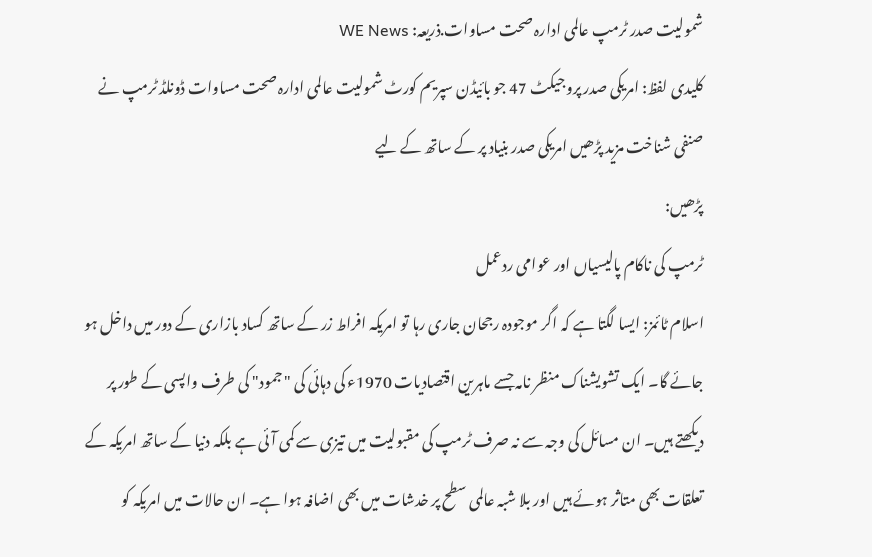شمولیت صدر ٹرمپ عالمی ادارہ صحت مساوات.ذریعہ: WE News
کلیدی لفظ: امریکی صدر پروجیکٹ 47 جو بائیڈن سپریم کورٹ شمولیت عالمی ادارہ صحت مساوات ڈونلڈ ٹرمپ نے صنفی شناخت مزید پڑھیں امریکی صدر بنیاد پر کے ساتھ کے لیے
پڑھیں:
ٹرمپ کی ناکام پالیسیاں اور عوامی ردعمل
اسلام ٹائمز: ایسا لگتا ہے کہ اگر موجودہ رجحان جاری رہا تو امریکہ افراط زر کے ساتھ کساد بازاری کے دور میں داخل ہو جائے گا۔ ایک تشویشناک منظر نامہ جسے ماہرین اقتصادیات 1970ء کی دہائی کی "جمود" کی طرف واپسی کے طور پر دیکھتے ہیں۔ ان مسائل کی وجہ سے نہ صرف ٹرمپ کی مقبولیت میں تیزی سے کمی آئی ہے بلکہ دنیا کے ساتھ امریکہ کے تعلقات بھی متاثر ہوئے ہیں اور بلا شبہ عالمی سطح پر خدشات میں بھی اضافہ ہوا ہے۔ ان حالات میں امریکہ کو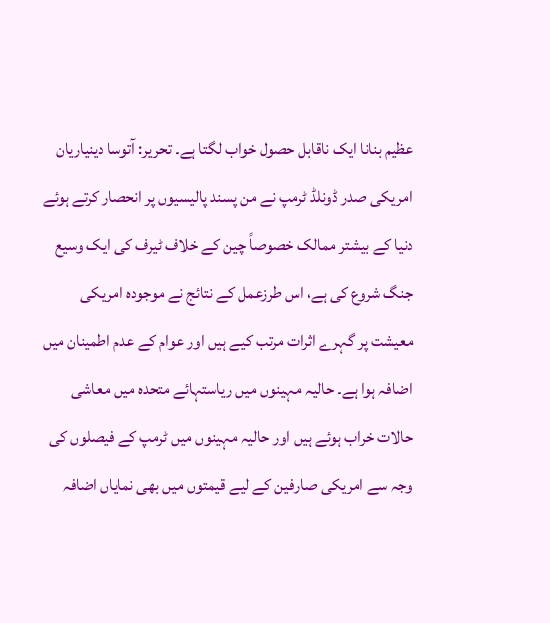عظیم بنانا ایک ناقابل حصول خواب لگتا ہے۔ تحریر: آتوسا دینیاریان
امریکی صدر ڈونلڈ ٹرمپ نے من پسند پالیسیوں پر انحصار کرتے ہوئے دنیا کے بیشتر ممالک خصوصاً چین کے خلاف ٹیرف کی ایک وسیع جنگ شروع کی ہے، اس طرزعمل کے نتائج نے موجودہ امریکی معیشت پر گہرے اثرات مرتب کیے ہیں اور عوام کے عدم اطمینان میں اضافہ ہوا ہے۔ حالیہ مہینوں میں ریاستہائے متحدہ میں معاشی حالات خراب ہوئے ہیں اور حالیہ مہینوں میں ٹرمپ کے فیصلوں کی وجہ سے امریکی صارفین کے لیے قیمتوں میں بھی نمایاں اضافہ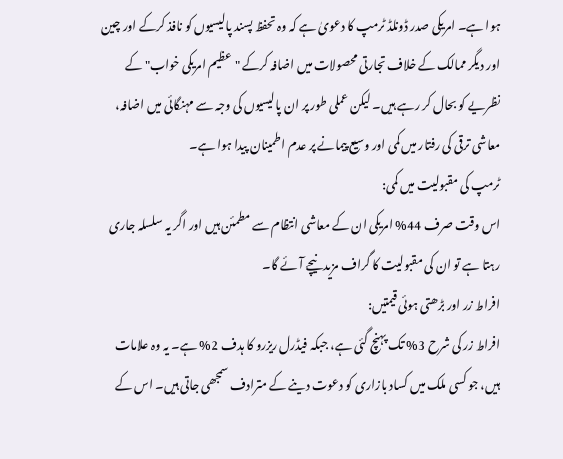ہوا ہے۔ امریکی صدر ڈونلڈ ٹرمپ کا دعویٰ ہے کہ وہ تحفظ پسند پالیسیوں کو نافذ کرکے اور چین اور دیگر ممالک کے خلاف تجارتی محصولات میں اضافہ کرکے "عظیم امریکی خواب" کے نظریے کو بحال کر رہے ہیں۔ لیکن عملی طور پر ان پالیسیوں کی وجہ سے مہنگائی میں اضافہ، معاشی ترقی کی رفتار میں کمی اور وسیع پیمانے پر عدم اطمینان پیدا ہوا ہے۔
ٹرمپ کی مقبولیت میں کمی:
اس وقت صرف 44% امریکی ان کے معاشی انتظام سے مطمئن ہیں اور اگر یہ سلسلہ جاری رہتا ہے تو ان کی مقبولیت کا گراف مزید نیچے آئے گا۔
افراط زر اور بڑھتی ہوئی قیمتیں:
افراط زر کی شرح 3% تک پہنچ گئی ہے، جبکہ فیڈرل ریزرو کا ہدف 2% ہے۔ یہ وہ علامات ہیں، جو کسی ملک میں کساد بازاری کو دعوت دینے کے مترادف سمجھی جاتی ہیں۔ اس کے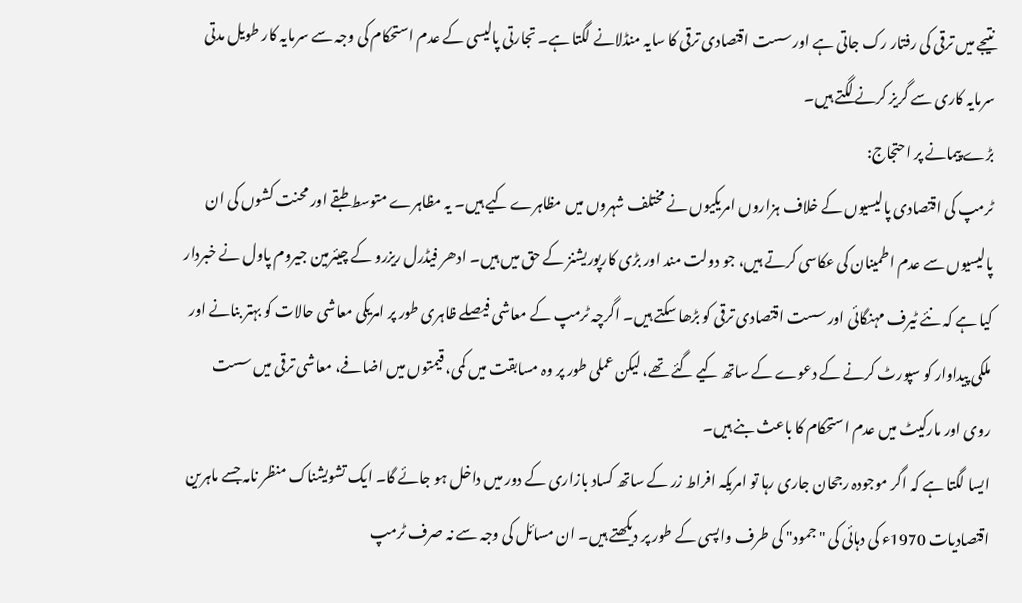نتیجے میں ترقی کی رفتار رک جاتی ہے اور سست اقتصادی ترقی کا سایہ منڈلانے لگتا ہے۔ تجارتی پالیسی کے عدم استحکام کی وجہ سے سرمایہ کار طویل مدتی سرمایہ کاری سے گریز کرنے لگتے ہیں۔
بڑے پیمانے پر احتجاج:
ٹرمپ کی اقتصادی پالیسیوں کے خلاف ہزاروں امریکیوں نے مختلف شہروں میں مظاہرے کیے ہیں۔ یہ مظاہرے متوسط طبقے اور محنت کشوں کی ان پالیسیوں سے عدم اطمینان کی عکاسی کرتے ہیں، جو دولت مند اور بڑی کارپوریشنز کے حق میں ہیں۔ ادھر فیڈرل ریزرو کے چیئرمین جیروم پاول نے خبردار کیا ہے کہ نئے ٹیرف مہنگائی اور سست اقتصادی ترقی کو بڑھا سکتے ہیں۔ اگرچہ ٹرمپ کے معاشی فیصلے ظاہری طور پر امریکی معاشی حالات کو بہتر بنانے اور ملکی پیداوار کو سپورٹ کرنے کے دعوے کے ساتھ کیے گئے تھے، لیکن عملی طور پر وہ مسابقت میں کمی، قیمتوں میں اضافے، معاشی ترقی میں سست روی اور مارکیٹ میں عدم استحکام کا باعث بنے ہیں۔
ایسا لگتا ہے کہ اگر موجودہ رجحان جاری رہا تو امریکہ افراط زر کے ساتھ کساد بازاری کے دور میں داخل ہو جائے گا۔ ایک تشویشناک منظر نامہ جسے ماہرین اقتصادیات 1970ء کی دہائی کی "جمود" کی طرف واپسی کے طور پر دیکھتے ہیں۔ ان مسائل کی وجہ سے نہ صرف ٹرمپ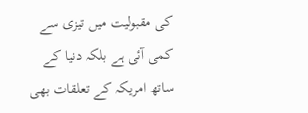کی مقبولیت میں تیزی سے کمی آئی ہے بلکہ دنیا کے ساتھ امریکہ کے تعلقات بھی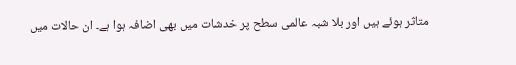متاثر ہوئے ہیں اور بلا شبہ عالمی سطح پر خدشات میں بھی اضافہ ہوا ہے۔ ان حالات میں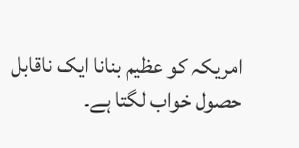امریکہ کو عظیم بنانا ایک ناقابل حصول خواب لگتا ہے۔